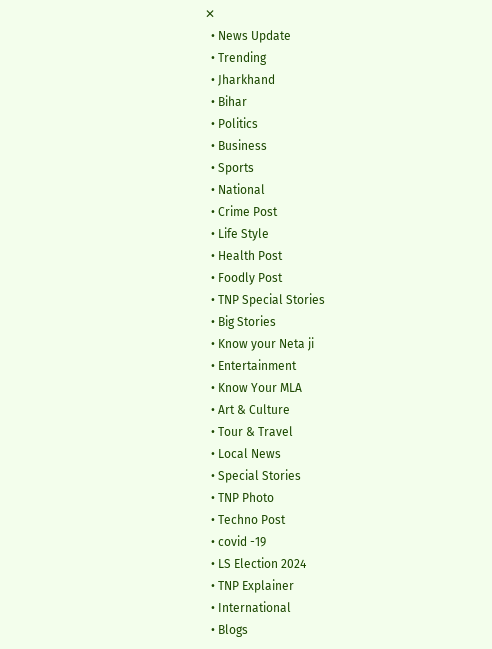✕
  • News Update
  • Trending
  • Jharkhand
  • Bihar
  • Politics
  • Business
  • Sports
  • National
  • Crime Post
  • Life Style
  • Health Post
  • Foodly Post
  • TNP Special Stories
  • Big Stories
  • Know your Neta ji
  • Entertainment
  • Know Your MLA
  • Art & Culture
  • Tour & Travel
  • Local News
  • Special Stories
  • TNP Photo
  • Techno Post
  • covid -19
  • LS Election 2024
  • TNP Explainer
  • International
  • Blogs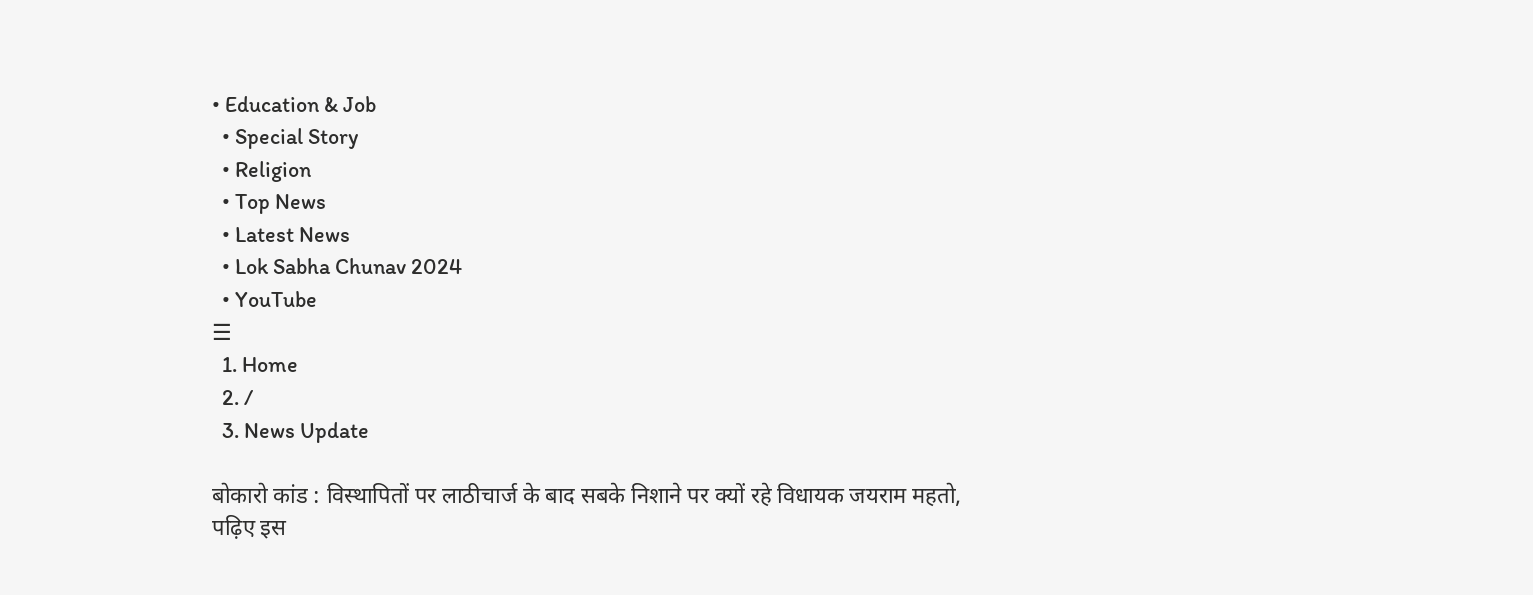• Education & Job
  • Special Story
  • Religion
  • Top News
  • Latest News
  • Lok Sabha Chunav 2024
  • YouTube
☰
  1. Home
  2. /
  3. News Update

बोकारो कांड : विस्थापितों पर लाठीचार्ज के बाद सबके निशाने पर क्यों रहे विधायक जयराम महतो, पढ़िए इस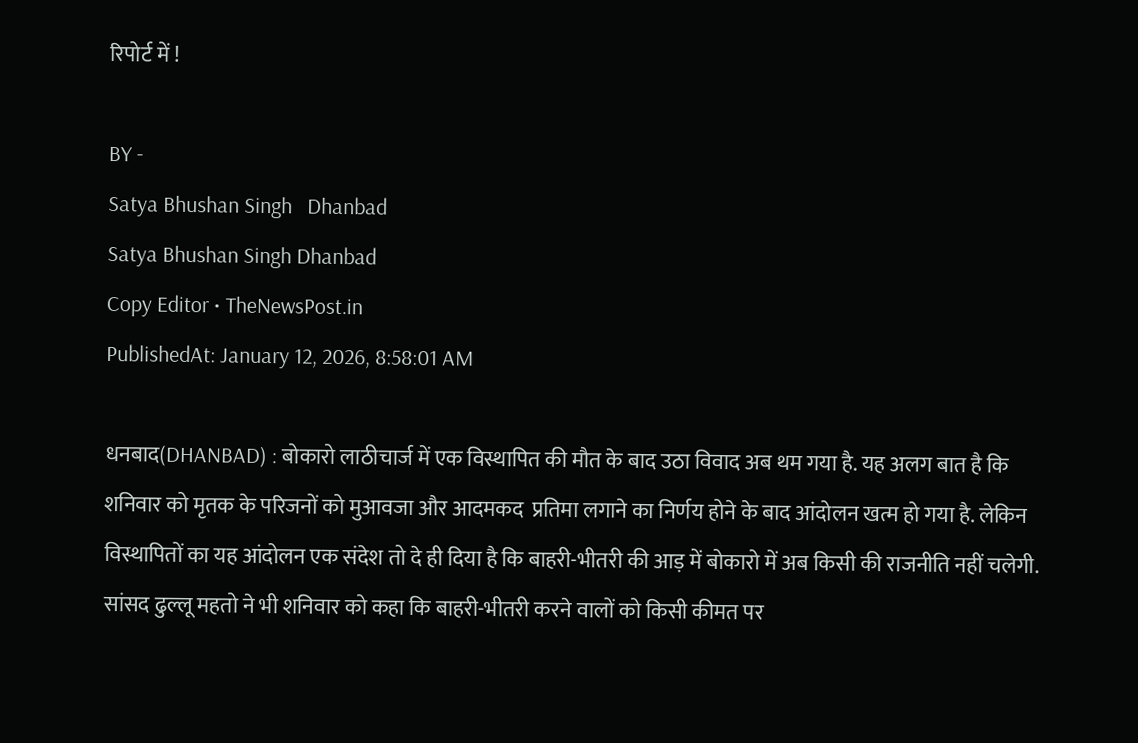रिपोर्ट में !

BY -
Satya Bhushan Singh   Dhanbad
Satya Bhushan Singh Dhanbad
Copy Editor • TheNewsPost.in
PublishedAt: January 12, 2026, 8:58:01 AM

धनबाद(DHANBAD) : बोकारो लाठीचार्ज में एक विस्थापित की मौत के बाद उठा विवाद अब थम गया है. यह अलग बात है कि शनिवार को मृतक के परिजनों को मुआवजा और आदमकद  प्रतिमा लगाने का निर्णय होने के बाद आंदोलन खत्म हो गया है. लेकिन विस्थापितों का यह आंदोलन एक संदेश तो दे ही दिया है कि बाहरी-भीतरी की आड़ में बोकारो में अब किसी की राजनीति नहीं चलेगी. सांसद ढुल्लू महतो ने भी शनिवार को कहा कि बाहरी-भीतरी करने वालों को किसी कीमत पर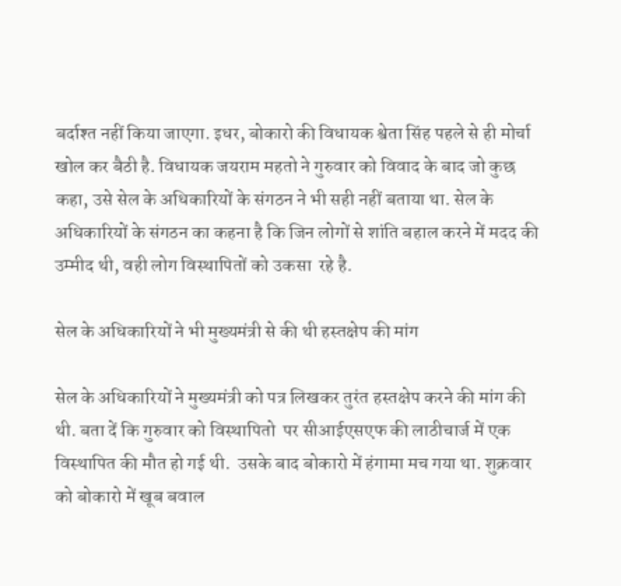बर्दाश्त नहीं किया जाएगा. इधर, बोकारो की विधायक श्वेता सिंह पहले से ही मोर्चा खोल कर बैठी है. विधायक जयराम महतो ने गुरुवार को विवाद के बाद जो कुछ कहा, उसे सेल के अधिकारियों के संगठन ने भी सही नहीं बताया था. सेल के अधिकारियों के संगठन का कहना है कि जिन लोगों से शांति बहाल करने में मदद की उम्मीद थी, वही लोग विस्थापितों को उकसा  रहे है.

सेल के अधिकारियों ने भी मुख्यमंत्री से की थी हस्तक्षेप की मांग

सेल के अधिकारियों ने मुख्यमंत्री को पत्र लिखकर तुरंत हस्तक्षेप करने की मांग की थी. बता दें कि गुरुवार को विस्थापितो  पर सीआईएसएफ की लाठीचार्ज में एक विस्थापित की मौत हो गई थी.  उसके बाद बोकारो में हंगामा मच गया था. शुक्रवार को बोकारो में खूब बवाल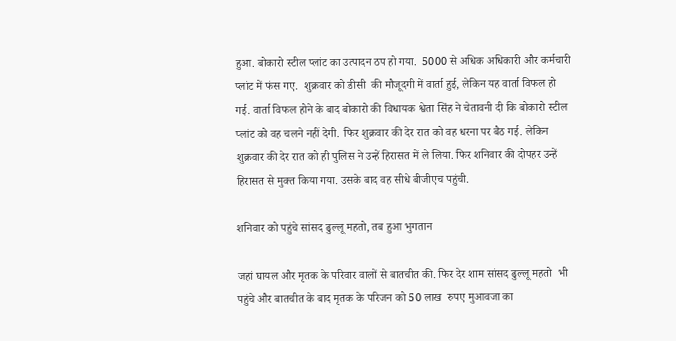हुआ. बोकारो स्टील प्लांट का उत्पादन ठप हो गया.  5000 से अधिक अधिकारी और कर्मचारी प्लांट में फंस गए.  शुक्रवार को डीसी  की मौजूदगी में वार्ता हुई, लेकिन यह वार्ता विफल हो गई. वार्ता विफल होने के बाद बोकारो की विधायक श्वेता सिंह ने चेतावनी दी कि बोकारो स्टील प्लांट को वह चलने नहीं देगी. फिर शुक्रवार की देर रात को वह धरना पर बैठ गई. लेकिन शुक्रवार की देर रात को ही पुलिस ने उन्हें हिरासत में ले लिया. फिर शनिवार की दोपहर उन्हें हिरासत से मुक्त किया गया. उसके बाद वह सीधे बीजीएच पहुंची.

शनिवार को पहुंचे सांसद ढुल्लू महतो, तब हुआ भुगतान

जहां घायल और मृतक के परिवार वालों से बातचीत की. फिर देर शाम सांसद ढुल्लू महतो  भी पहुंचे और बातचीत के बाद मृतक के परिजन को 50 लाख  रुपए मुआवजा का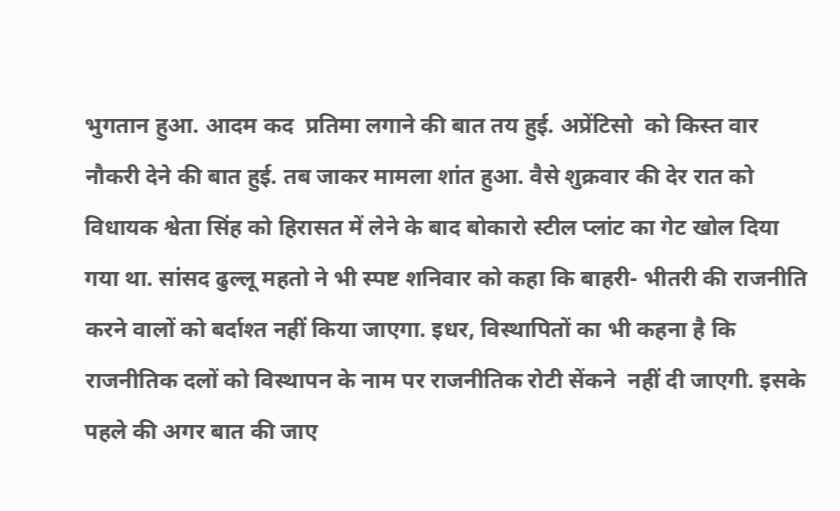भुगतान हुआ. आदम कद  प्रतिमा लगाने की बात तय हुई. अप्रेंटिसो  को किस्त वार  नौकरी देने की बात हुई. तब जाकर मामला शांत हुआ. वैसे शुक्रवार की देर रात को विधायक श्वेता सिंह को हिरासत में लेने के बाद बोकारो स्टील प्लांट का गेट खोल दिया गया था. सांसद ढुल्लू महतो ने भी स्पष्ट शनिवार को कहा कि बाहरी- भीतरी की राजनीति करने वालों को बर्दाश्त नहीं किया जाएगा. इधर, विस्थापितों का भी कहना है कि राजनीतिक दलों को विस्थापन के नाम पर राजनीतिक रोटी सेंकने  नहीं दी जाएगी. इसके पहले की अगर बात की जाए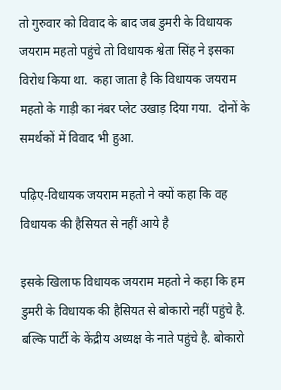तो गुरुवार को विवाद के बाद जब डुमरी के विधायक जयराम महतो पहुंचे तो विधायक श्वेता सिंह ने इसका विरोध किया था.  कहा जाता है कि विधायक जयराम महतो के गाड़ी का नंबर प्लेट उखाड़ दिया गया.  दोनों के समर्थकों में विवाद भी हुआ.

पढ़िए-विधायक जयराम महतो ने क्यों कहा कि वह विधायक की हैसियत से नहीं आये है

इसके खिलाफ विधायक जयराम महतो ने कहा कि हम डुमरी के विधायक की हैसियत से बोकारो नहीं पहुंचे है. बल्कि पार्टी के केंद्रीय अध्यक्ष के नाते पहुंचे है. बोकारो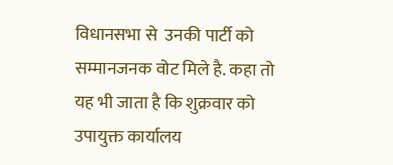विधानसभा से  उनकी पार्टी को सम्मानजनक वोट मिले है. कहा तो यह भी जाता है कि शुक्रवार को उपायुक्त कार्यालय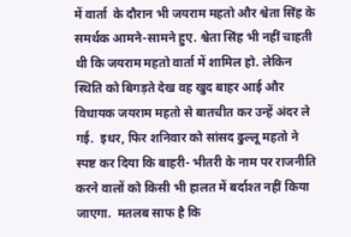में वार्ता  के दौरान भी जयराम महतो और श्वेता सिंह के समर्थक आमने-सामने हुए. श्वेता सिंह भी नहीं चाहती थी कि जयराम महतो वार्ता में शामिल हो. लेकिन स्थिति को बिगड़ते देख वह खुद बाहर आई और विधायक जयराम महतो से बातचीत कर उन्हें अंदर ले गई.  इधर, फिर शनिवार को सांसद ढुल्लू महतो ने स्पष्ट कर दिया कि बाहरी- भीतरी के नाम पर राजनीति करने वालों को किसी भी हालत में बर्दाश्त नहीं किया जाएगा.  मतलब साफ है कि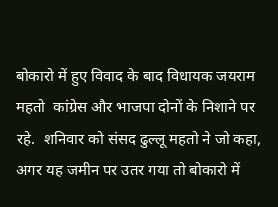बोकारो में हुए विवाद के बाद विधायक जयराम महतो  कांग्रेस और भाजपा दोनों के निशाने पर रहे.  शनिवार को संसद ढुल्लू महतो ने जो कहा, अगर यह जमीन पर उतर गया तो बोकारो में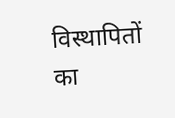विस्थापितों का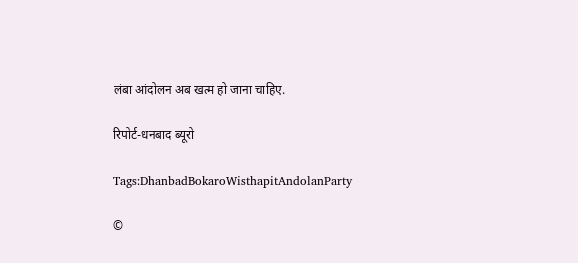लंबा आंदोलन अब खत्म हो जाना चाहिए.

रिपोर्ट-धनबाद ब्यूरो

Tags:DhanbadBokaroWisthapitAndolanParty

©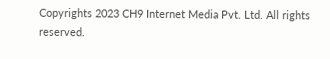Copyrights 2023 CH9 Internet Media Pvt. Ltd. All rights reserved.